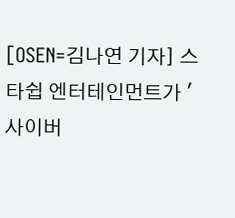[OSEN=김나연 기자] 스타쉽 엔터테인먼트가 '사이버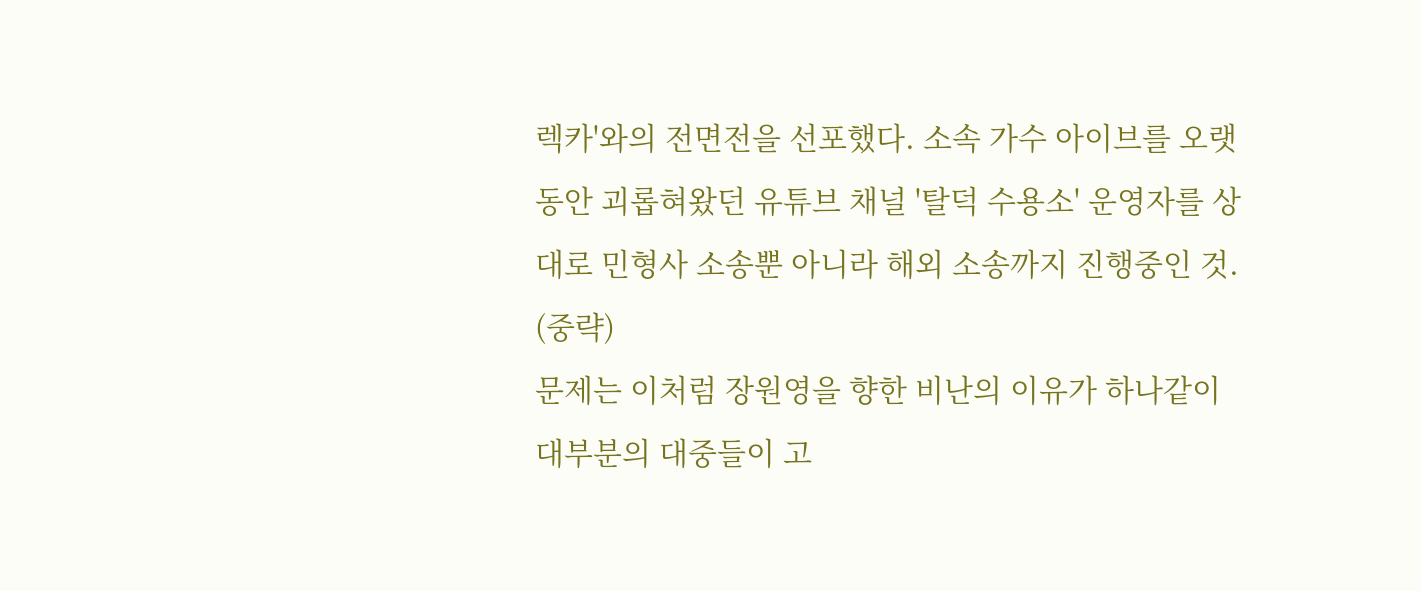렉카'와의 전면전을 선포했다. 소속 가수 아이브를 오랫동안 괴롭혀왔던 유튜브 채널 '탈덕 수용소' 운영자를 상대로 민형사 소송뿐 아니라 해외 소송까지 진행중인 것.
(중략)
문제는 이처럼 장원영을 향한 비난의 이유가 하나같이 대부분의 대중들이 고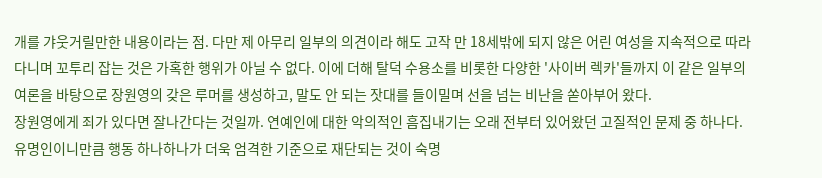개를 갸웃거릴만한 내용이라는 점. 다만 제 아무리 일부의 의견이라 해도 고작 만 18세밖에 되지 않은 어린 여성을 지속적으로 따라다니며 꼬투리 잡는 것은 가혹한 행위가 아닐 수 없다. 이에 더해 탈덕 수용소를 비롯한 다양한 '사이버 렉카'들까지 이 같은 일부의 여론을 바탕으로 장원영의 갖은 루머를 생성하고, 말도 안 되는 잣대를 들이밀며 선을 넘는 비난을 쏟아부어 왔다.
장원영에게 죄가 있다면 잘나간다는 것일까. 연예인에 대한 악의적인 흠집내기는 오래 전부터 있어왔던 고질적인 문제 중 하나다. 유명인이니만큼 행동 하나하나가 더욱 엄격한 기준으로 재단되는 것이 숙명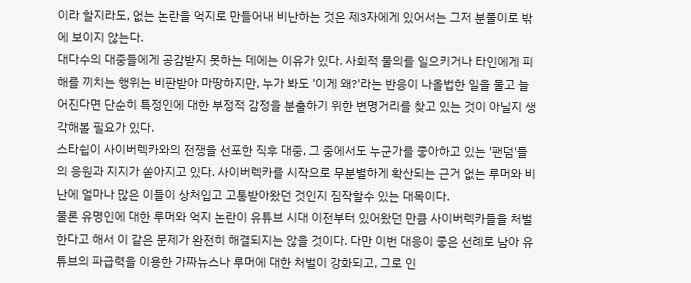이라 할지라도, 없는 논란을 억지로 만들어내 비난하는 것은 제3자에게 있어서는 그저 분풀이로 밖에 보이지 않는다.
대다수의 대중들에게 공감받지 못하는 데에는 이유가 있다. 사회적 물의를 일으키거나 타인에게 피해를 끼치는 행위는 비판받아 마땅하지만, 누가 봐도 '이게 왜?'라는 반응이 나올법한 일을 물고 늘어진다면 단순히 특정인에 대한 부정적 감정을 분출하기 위한 변명거리를 찾고 있는 것이 아닐지 생각해볼 필요가 있다.
스타쉽이 사이버렉카와의 전쟁을 선포한 직후 대중, 그 중에서도 누군가를 좋아하고 있는 '팬덤'들의 응원과 지지가 쏟아지고 있다. 사이버렉카를 시작으로 무분별하게 확산되는 근거 없는 루머와 비난에 얼마나 많은 이들이 상처입고 고통받아왔던 것인지 짐작할수 있는 대목이다.
물론 유명인에 대한 루머와 억지 논란이 유튜브 시대 이전부터 있어왔던 만큼 사이버렉카들을 처벌한다고 해서 이 같은 문제가 완전히 해결되지는 않을 것이다. 다만 이번 대응이 좋은 선례로 남아 유튜브의 파급력을 이용한 가짜뉴스나 루머에 대한 처벌이 강화되고, 그로 인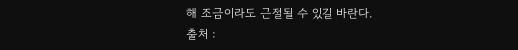해 조금이라도 근절될 수 있길 바란다.
출처 :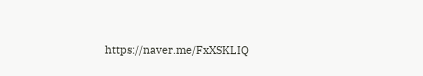https://naver.me/FxXSKLIQ